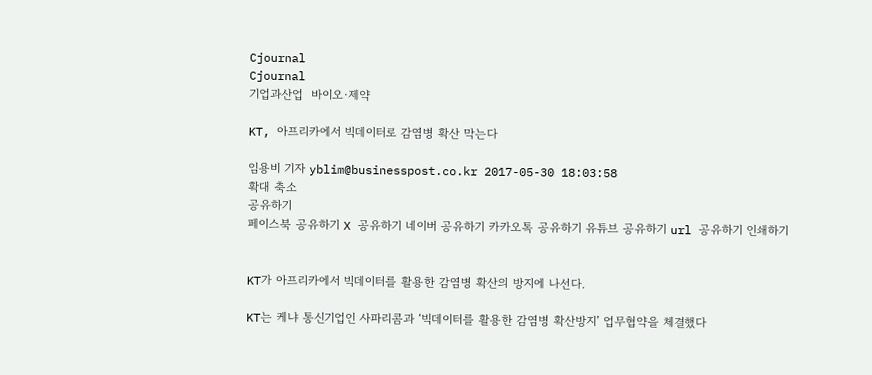Cjournal
Cjournal
기업과산업  바이오·제약

KT, 아프리카에서 빅데이터로 감염병 확산 막는다

임용비 기자 yblim@businesspost.co.kr 2017-05-30 18:03:58
확대 축소
공유하기
페이스북 공유하기 X 공유하기 네이버 공유하기 카카오톡 공유하기 유튜브 공유하기 url 공유하기 인쇄하기


KT가 아프리카에서 빅데이터를 활용한 감염병 확산의 방지에 나선다.

KT는 케냐 통신기업인 사파리콤과 ‘빅데이터를 활용한 감염병 확산방지’ 업무협약을 체결했다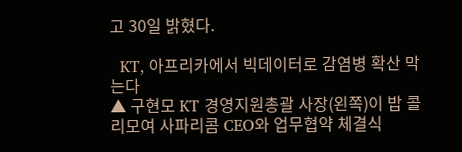고 30일 밝혔다.

  KT, 아프리카에서 빅데이터로 감염병 확산 막는다
▲ 구현모 KT 경영지원총괄 사장(왼쪽)이 밥 콜리모여 사파리콤 CEO와 업무협약 체결식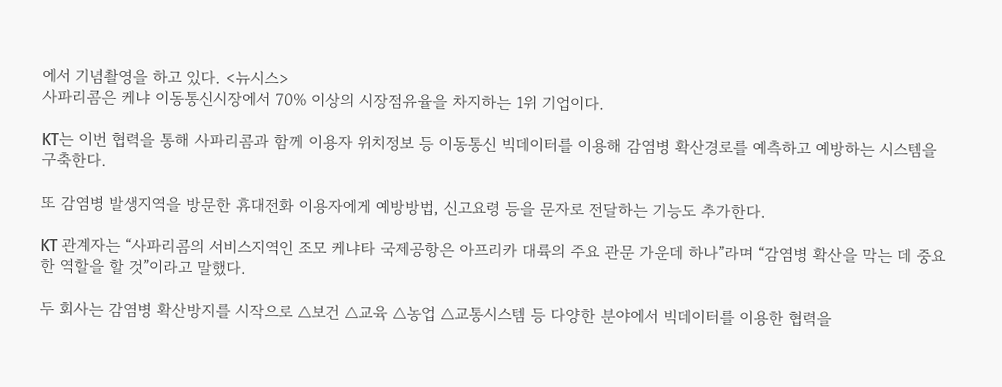에서 기념촬영을 하고 있다. <뉴시스>
사파리콤은 케냐 이동통신시장에서 70% 이상의 시장점유율을 차지하는 1위 기업이다.

KT는 이번 협력을 통해 사파리콤과 함께 이용자 위치정보 등 이동통신 빅데이터를 이용해 감염병 확산경로를 예측하고 예방하는 시스템을 구축한다.

또 감염병 발생지역을 방문한 휴대전화 이용자에게 예방방법, 신고요령 등을 문자로 전달하는 기능도 추가한다.

KT 관계자는 “사파리콤의 서비스지역인 조모 케냐타 국제공항은 아프리카 대륙의 주요 관문 가운데 하나”라며 “감염병 확산을 막는 데 중요한 역할을 할 것”이라고 말했다.

두 회사는 감염병 확산방지를 시작으로 △보건 △교육 △농업 △교통시스템 등 다양한 분야에서 빅데이터를 이용한 협력을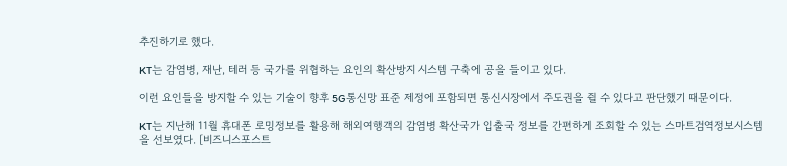추진하기로 했다.

KT는 감염병, 재난, 테러 등 국가를 위협하는 요인의 확산방지 시스템 구축에 공을 들이고 있다.

이런 요인들을 방지할 수 있는 기술이 향후 5G통신망 표준 제정에 포함되면 통신시장에서 주도권을 쥘 수 있다고 판단했기 때문이다.

KT는 지난해 11월 휴대폰 로밍정보를 활용해 해외여행객의 감염병 확산국가 입출국 정보를 간편하게 조회할 수 있는 스마트검역정보시스템을 선보였다. [비즈니스포스트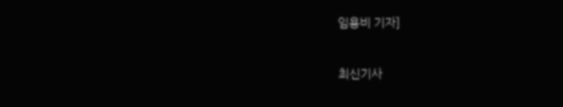임용비 기자]

최신기사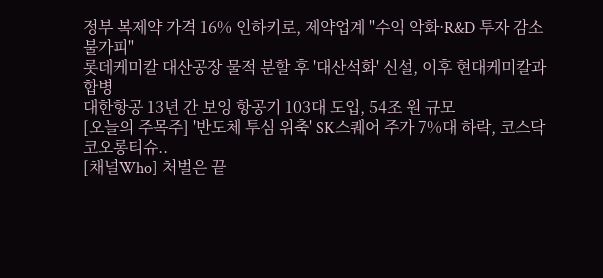정부 복제약 가격 16% 인하키로, 제약업계 "수익 악화·R&D 투자 감소 불가피"
롯데케미칼 대산공장 물적 분할 후 '대산석화' 신설, 이후 현대케미칼과 합병
대한항공 13년 간 보잉 항공기 103대 도입, 54조 원 규모
[오늘의 주목주] '반도체 투심 위축' SK스퀘어 주가 7%대 하락, 코스닥 코오롱티슈..
[채널Who] 처벌은 끝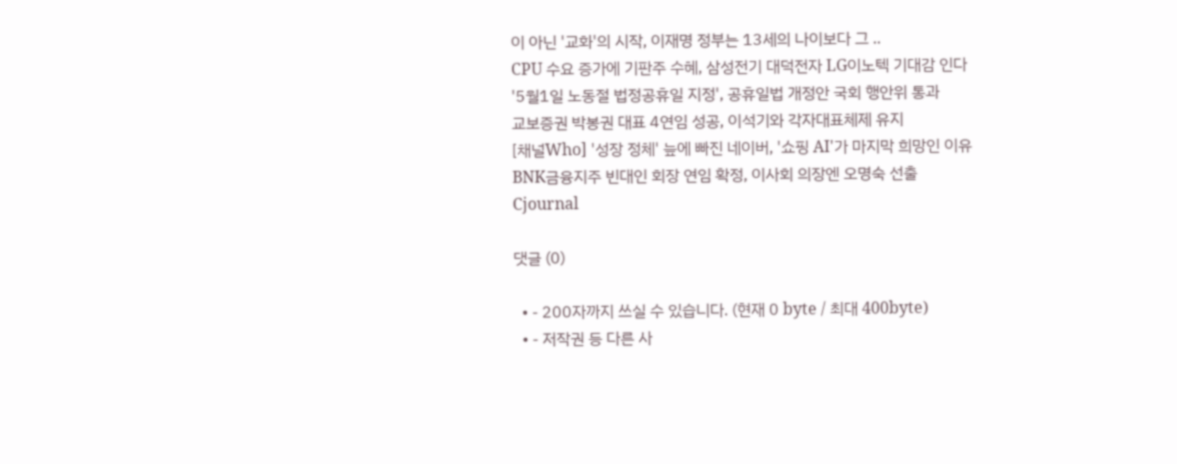이 아닌 '교화'의 시작, 이재명 정부는 13세의 나이보다 그 ..
CPU 수요 증가에 기판주 수혜, 삼성전기 대덕전자 LG이노텍 기대감 인다
'5월1일 노동절 법정공휴일 지정', 공휴일법 개정안 국회 행안위 통과
교보증권 박봉권 대표 4연임 성공, 이석기와 각자대표체제 유지
[채널Who] '성장 정체' 늪에 빠진 네이버, '쇼핑 AI'가 마지막 희망인 이유
BNK금융지주 빈대인 회장 연임 확정, 이사회 의장엔 오명숙 선출
Cjournal

댓글 (0)

  • - 200자까지 쓰실 수 있습니다. (현재 0 byte / 최대 400byte)
  • - 저작권 등 다른 사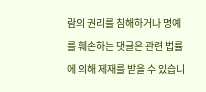람의 권리를 침해하거나 명예를 훼손하는 댓글은 관련 법률에 의해 제재를 받을 수 있습니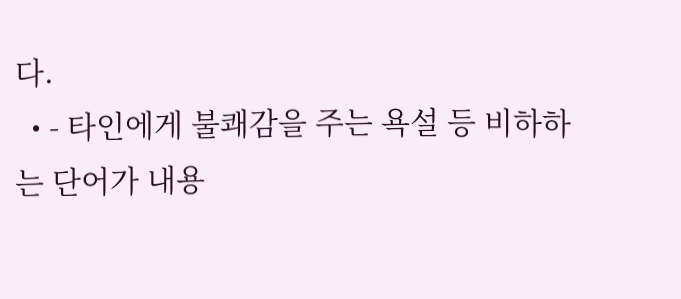다.
  • - 타인에게 불쾌감을 주는 욕설 등 비하하는 단어가 내용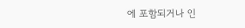에 포함되거나 인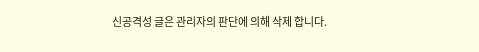신공격성 글은 관리자의 판단에 의해 삭제 합니다.